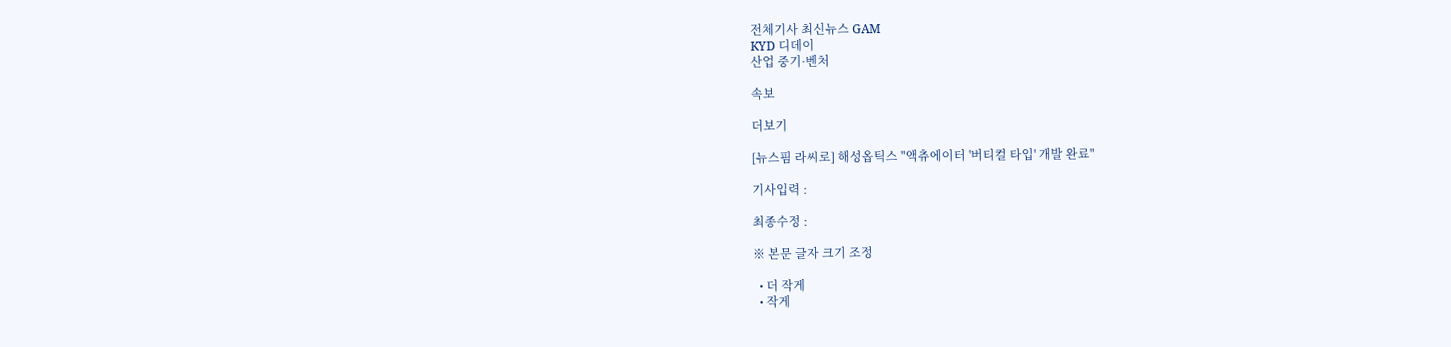전체기사 최신뉴스 GAM
KYD 디데이
산업 중기·벤처

속보

더보기

[뉴스핌 라씨로] 해성옵틱스 "액츄에이터 '버티컬 타입' 개발 완료"

기사입력 :

최종수정 :

※ 본문 글자 크기 조정

  • 더 작게
  • 작게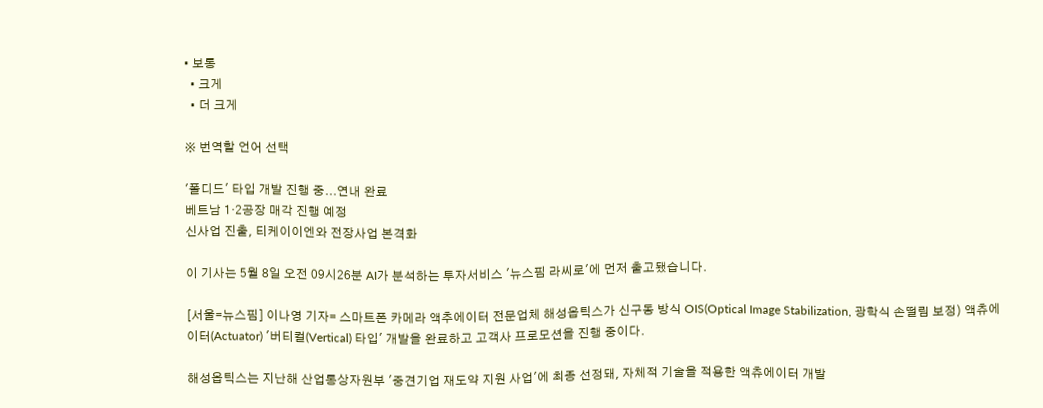• 보통
  • 크게
  • 더 크게

※ 번역할 언어 선택

'폴디드' 타입 개발 진행 중...연내 완료
베트남 1·2공장 매각 진행 예정
신사업 진출, 티케이이엔와 전장사업 본격화

이 기사는 5월 8일 오전 09시26분 AI가 분석하는 투자서비스 '뉴스핌 라씨로'에 먼저 출고됐습니다.

[서울=뉴스핌] 이나영 기자= 스마트폰 카메라 액추에이터 전문업체 해성옵틱스가 신구동 방식 OIS(Optical Image Stabilization, 광학식 손떨림 보정) 액츄에이터(Actuator) '버티컬(Vertical) 타입' 개발을 완료하고 고객사 프로모션을 진행 중이다.

해성옵틱스는 지난해 산업통상자원부 '중견기업 재도약 지원 사업'에 최종 선정돼, 자체적 기술을 적용한 액츄에이터 개발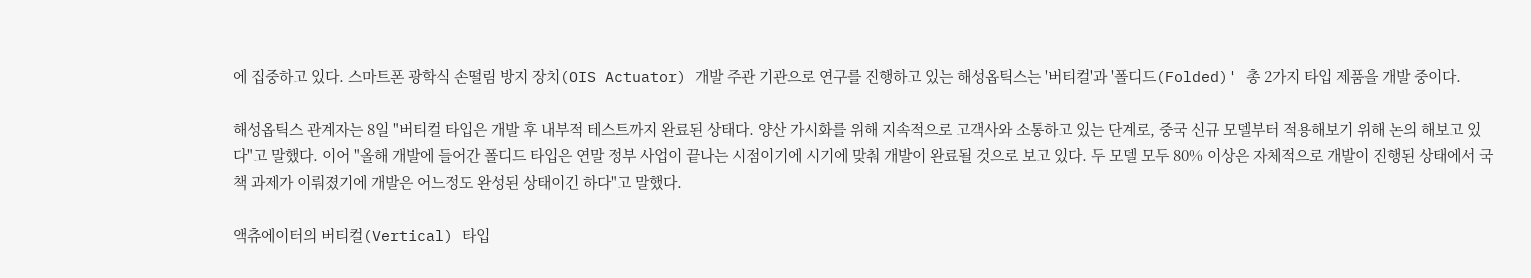에 집중하고 있다. 스마트폰 광학식 손떨림 방지 장치(OIS Actuator) 개발 주관 기관으로 연구를 진행하고 있는 해성옵틱스는 '버티컬'과 '폴디드(Folded)' 총 2가지 타입 제품을 개발 중이다.

해성옵틱스 관계자는 8일 "버티컬 타입은 개발 후 내부적 테스트까지 완료된 상태다. 양산 가시화를 위해 지속적으로 고객사와 소통하고 있는 단계로, 중국 신규 모델부터 적용해보기 위해 논의 해보고 있다"고 말했다. 이어 "올해 개발에 들어간 폴디드 타입은 연말 정부 사업이 끝나는 시점이기에 시기에 맞춰 개발이 완료될 것으로 보고 있다. 두 모델 모두 80% 이상은 자체적으로 개발이 진행된 상태에서 국책 과제가 이뤄졌기에 개발은 어느정도 완성된 상태이긴 하다"고 말했다.

액츄에이터의 버티컬(Vertical) 타입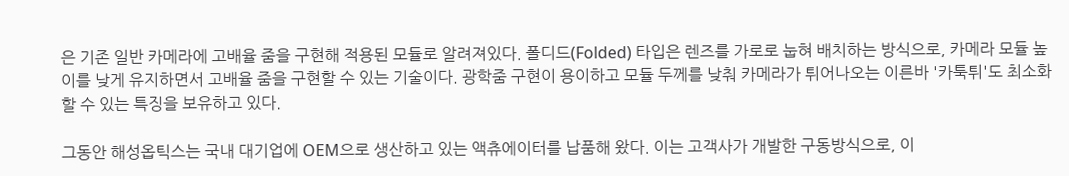은 기존 일반 카메라에 고배율 줌을 구현해 적용된 모듈로 알려져있다. 폴디드(Folded) 타입은 렌즈를 가로로 눕혀 배치하는 방식으로, 카메라 모듈 높이를 낮게 유지하면서 고배율 줌을 구현할 수 있는 기술이다. 광학줌 구현이 용이하고 모듈 두께를 낮춰 카메라가 튀어나오는 이른바 '카툭튀'도 최소화할 수 있는 특징을 보유하고 있다.

그동안 해성옵틱스는 국내 대기업에 OEM으로 생산하고 있는 액츄에이터를 납품해 왔다. 이는 고객사가 개발한 구동방식으로, 이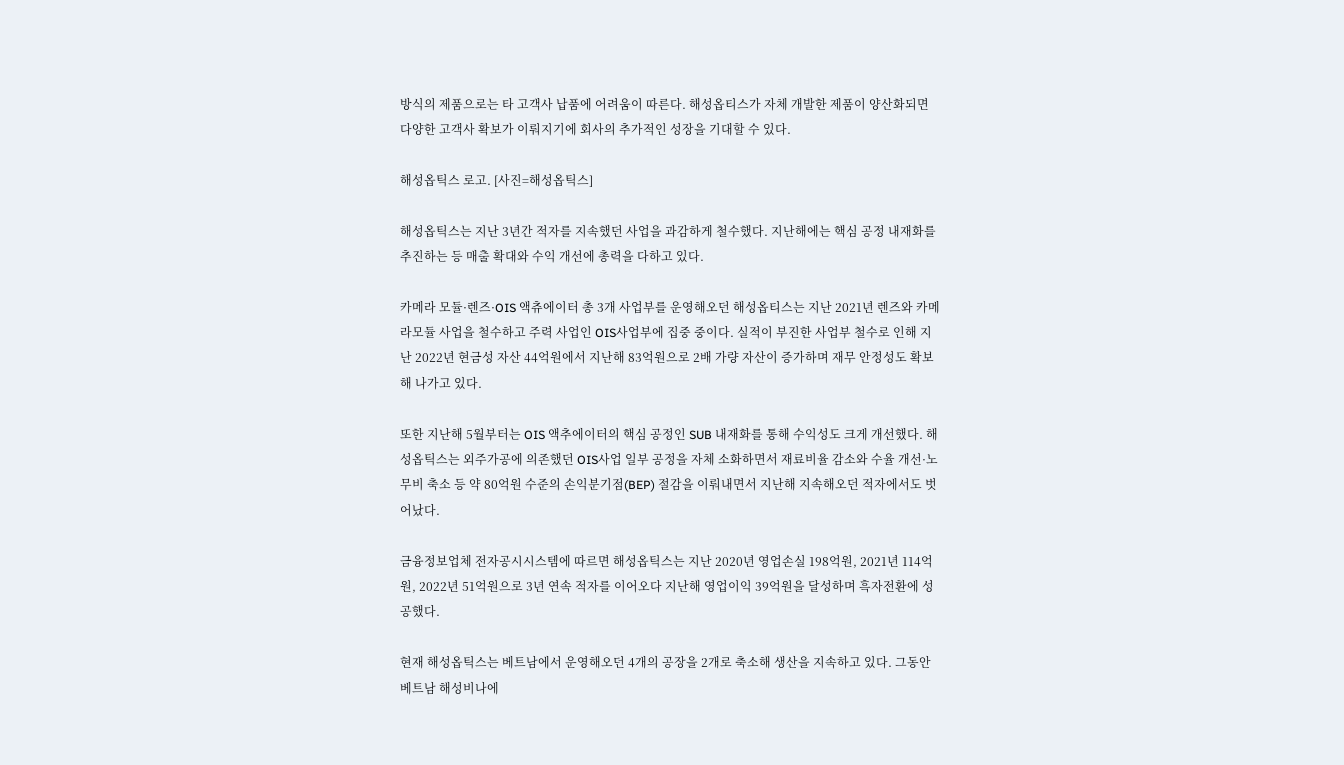방식의 제품으로는 타 고객사 납품에 어려움이 따른다. 해성옵티스가 자체 개발한 제품이 양산화되면 다양한 고객사 확보가 이뤄지기에 회사의 추가적인 성장을 기대할 수 있다.

해성옵틱스 로고. [사진=해성옵틱스]

해성옵틱스는 지난 3년간 적자를 지속했던 사업을 과감하게 철수했다. 지난해에는 핵심 공정 내재화를 추진하는 등 매출 확대와 수익 개선에 총력을 다하고 있다.

카메라 모듈·렌즈·OIS 액츄에이터 총 3개 사업부를 운영해오던 해성옵티스는 지난 2021년 렌즈와 카메라모듈 사업을 철수하고 주력 사업인 OIS사업부에 집중 중이다. 실적이 부진한 사업부 철수로 인해 지난 2022년 현금성 자산 44억원에서 지난해 83억원으로 2배 가량 자산이 증가하며 재무 안정성도 확보해 나가고 있다.

또한 지난해 5월부터는 OIS 액추에이터의 핵심 공정인 SUB 내재화를 통해 수익성도 크게 개선했다. 해성옵틱스는 외주가공에 의존했던 OIS사업 일부 공정을 자체 소화하면서 재료비율 감소와 수율 개선·노무비 축소 등 약 80억원 수준의 손익분기점(BEP) 절감을 이뤄내면서 지난해 지속해오던 적자에서도 벗어났다.

금융정보업체 전자공시시스템에 따르면 해성옵틱스는 지난 2020년 영업손실 198억원, 2021년 114억원, 2022년 51억원으로 3년 연속 적자를 이어오다 지난해 영업이익 39억원을 달성하며 흑자전환에 성공했다.

현재 해성옵틱스는 베트남에서 운영해오던 4개의 공장을 2개로 축소해 생산을 지속하고 있다. 그동안 베트남 해성비나에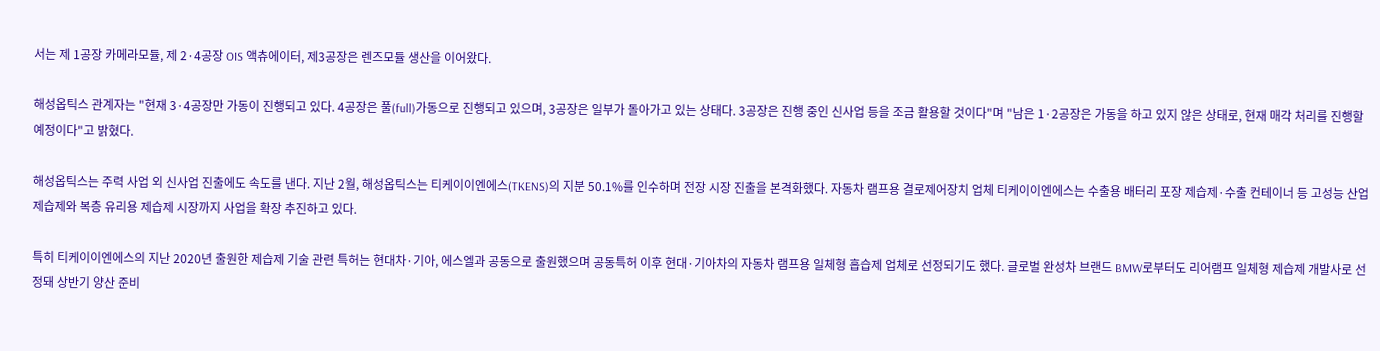서는 제 1공장 카메라모듈, 제 2·4공장 OIS 액츄에이터, 제3공장은 렌즈모듈 생산을 이어왔다.

해성옵틱스 관계자는 "현재 3·4공장만 가동이 진행되고 있다. 4공장은 풀(full)가동으로 진행되고 있으며, 3공장은 일부가 돌아가고 있는 상태다. 3공장은 진행 중인 신사업 등을 조금 활용할 것이다"며 "남은 1·2공장은 가동을 하고 있지 않은 상태로, 현재 매각 처리를 진행할 예정이다"고 밝혔다.

해성옵틱스는 주력 사업 외 신사업 진출에도 속도를 낸다. 지난 2월, 해성옵틱스는 티케이이엔에스(TKENS)의 지분 50.1%를 인수하며 전장 시장 진출을 본격화했다. 자동차 램프용 결로제어장치 업체 티케이이엔에스는 수출용 배터리 포장 제습제·수출 컨테이너 등 고성능 산업 제습제와 복층 유리용 제습제 시장까지 사업을 확장 추진하고 있다.

특히 티케이이엔에스의 지난 2020년 출원한 제습제 기술 관련 특허는 현대차·기아, 에스엘과 공동으로 출원했으며 공동특허 이후 현대·기아차의 자동차 램프용 일체형 흡습제 업체로 선정되기도 했다. 글로벌 완성차 브랜드 BMW로부터도 리어램프 일체형 제습제 개발사로 선정돼 상반기 양산 준비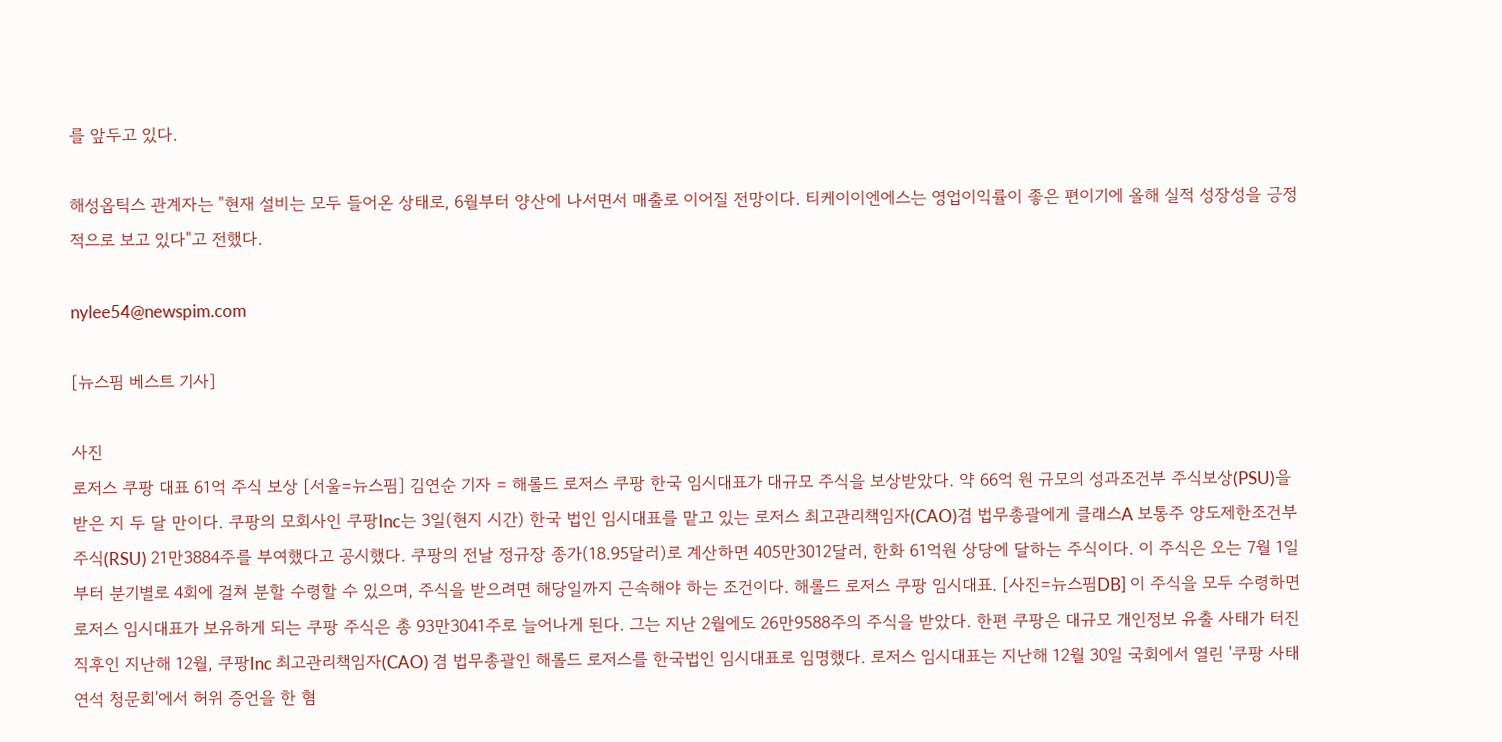를 앞두고 있다.

해성옵틱스 관계자는 "현재 설비는 모두 들어온 상태로, 6월부터 양산에 나서면서 매출로 이어질 전망이다. 티케이이엔에스는 영업이익률이 좋은 편이기에 올해 실적 성장성을 긍정적으로 보고 있다"고 전했다.

nylee54@newspim.com

[뉴스핌 베스트 기사]

사진
로저스 쿠팡 대표 61억 주식 보상 [서울=뉴스핌] 김연순 기자 = 해롤드 로저스 쿠팡 한국 임시대표가 대규모 주식을 보상받았다. 약 66억 원 규모의 성과조건부 주식보상(PSU)을 받은 지 두 달 만이다. 쿠팡의 모회사인 쿠팡Inc는 3일(현지 시간) 한국 법인 임시대표를 맡고 있는 로저스 최고관리책임자(CAO)겸 법무총괄에게 클래스A 보통주 양도제한조건부주식(RSU) 21만3884주를 부여했다고 공시했다. 쿠팡의 전날 정규장 종가(18.95달러)로 계산하면 405만3012달러, 한화 61억원 상당에 달하는 주식이다. 이 주식은 오는 7월 1일부터 분기별로 4회에 걸쳐 분할 수령할 수 있으며, 주식을 받으려면 해당일까지 근속해야 하는 조건이다. 해롤드 로저스 쿠팡 임시대표. [사진=뉴스핌DB] 이 주식을 모두 수령하면 로저스 임시대표가 보유하게 되는 쿠팡 주식은 총 93만3041주로 늘어나게 된다. 그는 지난 2월에도 26만9588주의 주식을 받았다. 한편 쿠팡은 대규모 개인정보 유출 사태가 터진 직후인 지난해 12월, 쿠팡Inc 최고관리책임자(CAO) 겸 법무총괄인 해롤드 로저스를 한국법인 임시대표로 임명했다. 로저스 임시대표는 지난해 12월 30일 국회에서 열린 '쿠팡 사태 연석 청문회'에서 허위 증언을 한 혐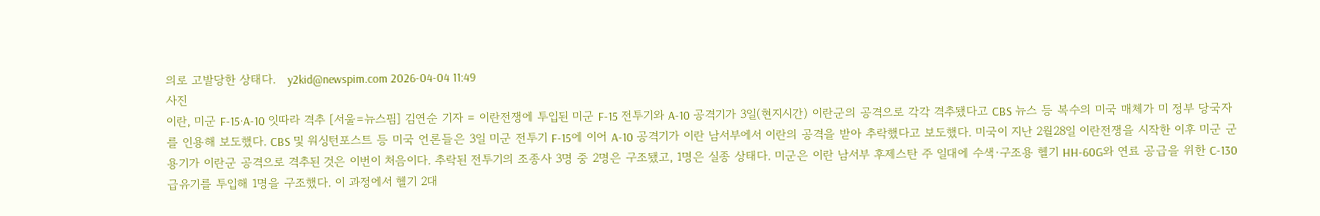의로 고발당한 상태다.   y2kid@newspim.com 2026-04-04 11:49
사진
이란, 미군 F-15·A-10 잇따라 격추 [서울=뉴스핌] 김연순 기자 = 이란전쟁에 투입된 미군 F-15 전투기와 A-10 공격기가 3일(현지시간) 이란군의 공격으로 각각 격추됐다고 CBS 뉴스 등 복수의 미국 매체가 미 정부 당국자를 인용해 보도했다. CBS 및 워싱턴포스트 등 미국 언론들은 3일 미군 전투기 F-15에 이어 A-10 공격기가 이란 남서부에서 이란의 공격을 받아 추락했다고 보도했다. 미국이 지난 2월28일 이란전쟁을 시작한 이후 미군 군용기가 이란군 공격으로 격추된 것은 이번이 처음이다. 추락된 전투기의 조종사 3명 중 2명은 구조됐고, 1명은 실종 상태다. 미군은 이란 남서부 후제스탄 주 일대에 수색·구조용 헬기 HH-60G와 연료 공급을 위한 C-130 급유기를 투입해 1명을 구조했다. 이 과정에서 헬기 2대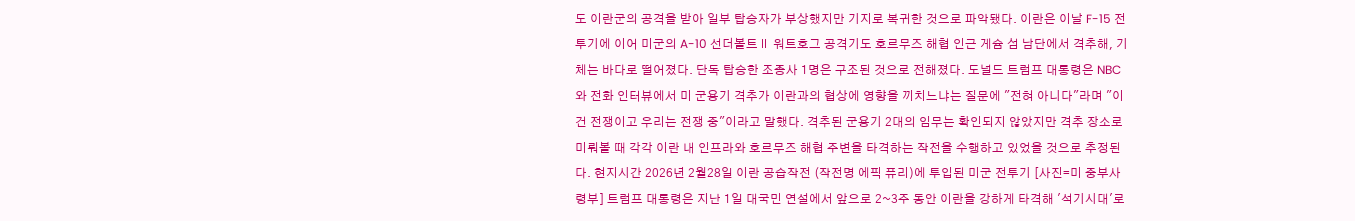도 이란군의 공격을 받아 일부 탑승자가 부상했지만 기지로 복귀한 것으로 파악됐다. 이란은 이날 F-15 전투기에 이어 미군의 A-10 선더볼트Ⅱ 워트호그 공격기도 호르무즈 해협 인근 게슘 섬 남단에서 격추해, 기체는 바다로 떨어졌다. 단독 탑승한 조종사 1명은 구조된 것으로 전해졌다. 도널드 트럼프 대통령은 NBC와 전화 인터뷰에서 미 군용기 격추가 이란과의 협상에 영향을 끼치느냐는 질문에 "전혀 아니다"라며 "이건 전쟁이고 우리는 전쟁 중"이라고 말했다. 격추된 군용기 2대의 임무는 확인되지 않았지만 격추 장소로 미뤄볼 때 각각 이란 내 인프라와 호르무즈 해협 주변을 타격하는 작전을 수행하고 있었을 것으로 추정된다. 현지시간 2026년 2월28일 이란 공습작전 (작전명 에픽 퓨리)에 투입된 미군 전투기 [사진=미 중부사령부] 트럼프 대통령은 지난 1일 대국민 연설에서 앞으로 2~3주 동안 이란을 강하게 타격해 '석기시대'로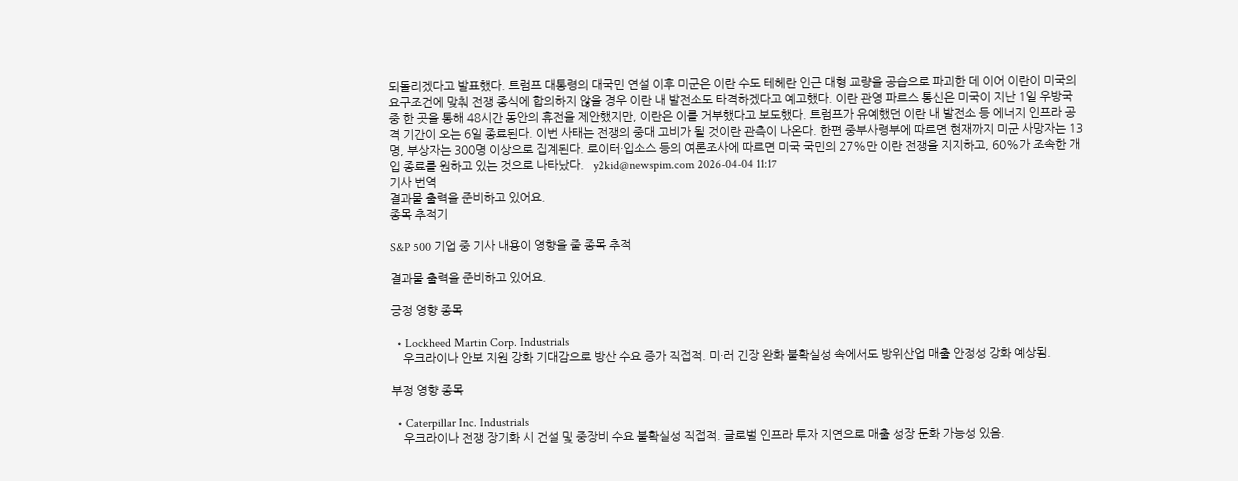되돌리겠다고 발표했다. 트럼프 대통령의 대국민 연설 이후 미군은 이란 수도 테헤란 인근 대형 교량을 공습으로 파괴한 데 이어 이란이 미국의 요구조건에 맞춰 전쟁 종식에 합의하지 않을 경우 이란 내 발전소도 타격하겠다고 예고했다. 이란 관영 파르스 통신은 미국이 지난 1일 우방국 중 한 곳을 통해 48시간 동안의 휴전을 제안했지만, 이란은 이를 거부했다고 보도했다. 트럼프가 유예했던 이란 내 발전소 등 에너지 인프라 공격 기간이 오는 6일 종료된다. 이번 사태는 전쟁의 중대 고비가 될 것이란 관측이 나온다. 한편 중부사령부에 따르면 현재까지 미군 사망자는 13명, 부상자는 300명 이상으로 집계된다. 로이터·입소스 등의 여론조사에 따르면 미국 국민의 27%만 이란 전쟁을 지지하고, 60%가 조속한 개입 종료를 원하고 있는 것으로 나타났다.   y2kid@newspim.com 2026-04-04 11:17
기사 번역
결과물 출력을 준비하고 있어요.
종목 추적기

S&P 500 기업 중 기사 내용이 영향을 줄 종목 추적

결과물 출력을 준비하고 있어요.

긍정 영향 종목

  • Lockheed Martin Corp. Industrials
    우크라이나 안보 지원 강화 기대감으로 방산 수요 증가 직접적. 미·러 긴장 완화 불확실성 속에서도 방위산업 매출 안정성 강화 예상됨.

부정 영향 종목

  • Caterpillar Inc. Industrials
    우크라이나 전쟁 장기화 시 건설 및 중장비 수요 불확실성 직접적. 글로벌 인프라 투자 지연으로 매출 성장 둔화 가능성 있음.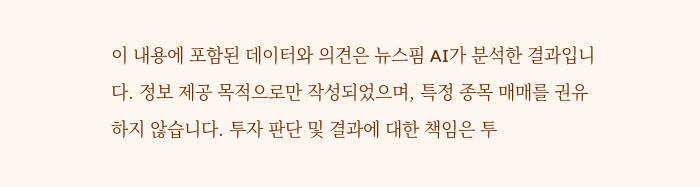이 내용에 포함된 데이터와 의견은 뉴스핌 AI가 분석한 결과입니다. 정보 제공 목적으로만 작성되었으며, 특정 종목 매매를 권유하지 않습니다. 투자 판단 및 결과에 대한 책임은 투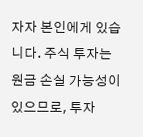자자 본인에게 있습니다. 주식 투자는 원금 손실 가능성이 있으므로, 투자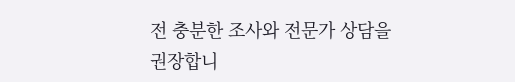전 충분한 조사와 전문가 상담을 권장합니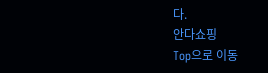다.
안다쇼핑
Top으로 이동